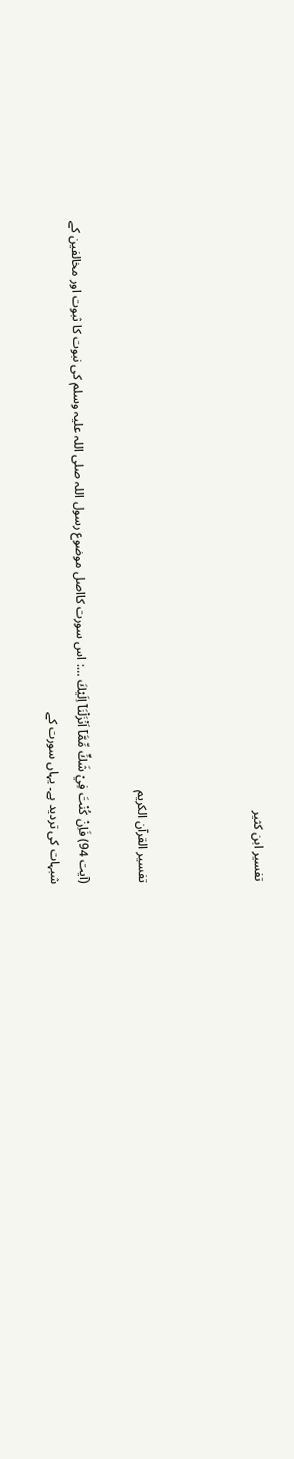تفسير ابن كثير



تفسیر القرآن الکریم

(آیت 94) فَاِنْ كُنْتَ فِيْ شَكٍّ مِّمَّاۤ اَنْزَلْنَاۤ اِلَيْكَ …: اس سورت کااصل موضوع رسول اللہ صلی اللہ علیہ وسلم کی نبوت کا ثبوت اور مخالفین کے شبہات کی تردید ہے۔ یہاں سورت کے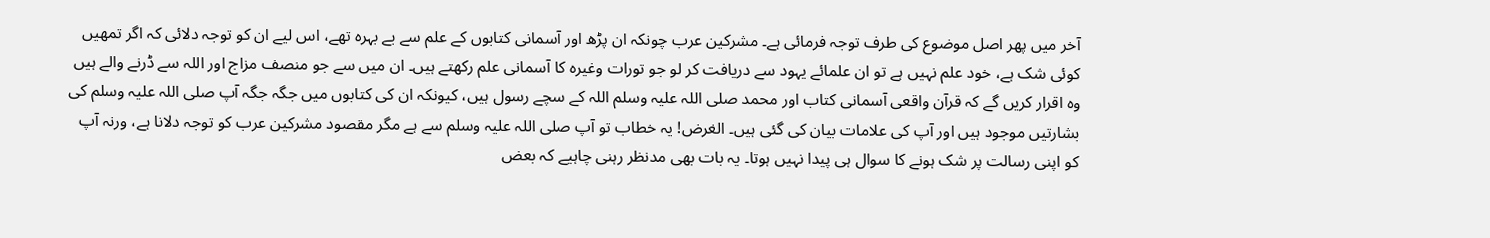آخر میں پھر اصل موضوع کی طرف توجہ فرمائی ہے۔ مشرکین عرب چونکہ ان پڑھ اور آسمانی کتابوں کے علم سے بے بہرہ تھے، اس لیے ان کو توجہ دلائی کہ اگر تمھیں کوئی شک ہے، خود علم نہیں ہے تو ان علمائے یہود سے دریافت کر لو جو تورات وغیرہ کا آسمانی علم رکھتے ہیں۔ ان میں سے جو منصف مزاج اور اللہ سے ڈرنے والے ہیں وہ اقرار کریں گے کہ قرآن واقعی آسمانی کتاب اور محمد صلی اللہ علیہ وسلم اللہ کے سچے رسول ہیں، کیونکہ ان کی کتابوں میں جگہ جگہ آپ صلی اللہ علیہ وسلم کی بشارتیں موجود ہیں اور آپ کی علامات بیان کی گئی ہیں۔ الغرض! یہ خطاب تو آپ صلی اللہ علیہ وسلم سے ہے مگر مقصود مشرکین عرب کو توجہ دلانا ہے، ورنہ آپ کو اپنی رسالت پر شک ہونے کا سوال ہی پیدا نہیں ہوتا۔ یہ بات بھی مدنظر رہنی چاہیے کہ بعض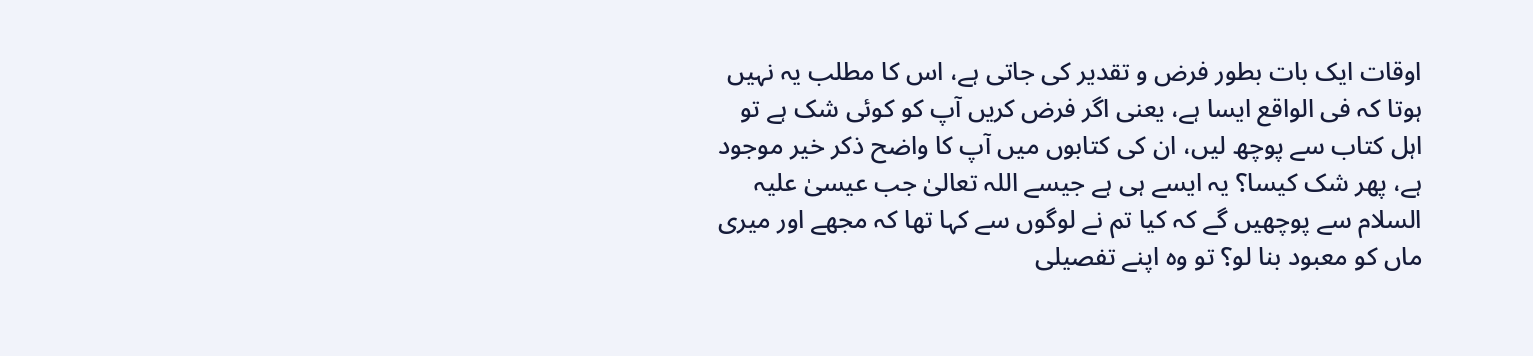اوقات ایک بات بطور فرض و تقدیر کی جاتی ہے، اس کا مطلب یہ نہیں ہوتا کہ فی الواقع ایسا ہے، یعنی اگر فرض کریں آپ کو کوئی شک ہے تو اہل کتاب سے پوچھ لیں، ان کی کتابوں میں آپ کا واضح ذکر خیر موجود ہے، پھر شک کیسا؟ یہ ایسے ہی ہے جیسے اللہ تعالیٰ جب عیسیٰ علیہ السلام سے پوچھیں گے کہ کیا تم نے لوگوں سے کہا تھا کہ مجھے اور میری ماں کو معبود بنا لو؟ تو وہ اپنے تفصیلی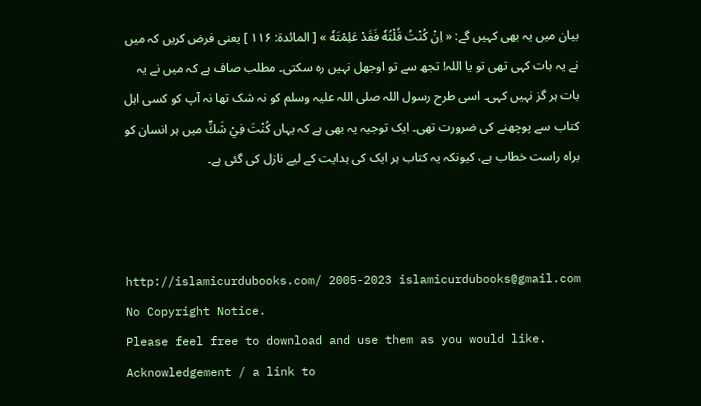بیان میں یہ بھی کہیں گے: « اِنْ كُنْتُ قُلْتُهٗ فَقَدْ عَلِمْتَهٗ » [ المائدۃ: ۱۱۶ ] یعنی فرض کریں کہ میں نے یہ بات کہی تھی تو یا اللہ! تجھ سے تو اوجھل نہیں رہ سکتی۔ مطلب صاف ہے کہ میں نے یہ بات ہر گز نہیں کہی۔ اسی طرح رسول اللہ صلی اللہ علیہ وسلم کو نہ شک تھا نہ آپ کو کسی اہل کتاب سے پوچھنے کی ضرورت تھی۔ ایک توجیہ یہ بھی ہے کہ یہاں كُنْتَ فِيْ شَكٍّ میں ہر انسان کو براہ راست خطاب ہے، کیونکہ یہ کتاب ہر ایک کی ہدایت کے لیے نازل کی گئی ہے۔



http://islamicurdubooks.com/ 2005-2023 islamicurdubooks@gmail.com No Copyright Notice.
Please feel free to download and use them as you would like.
Acknowledgement / a link to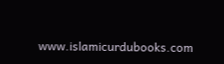www.islamicurdubooks.com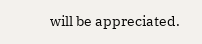will be appreciated.